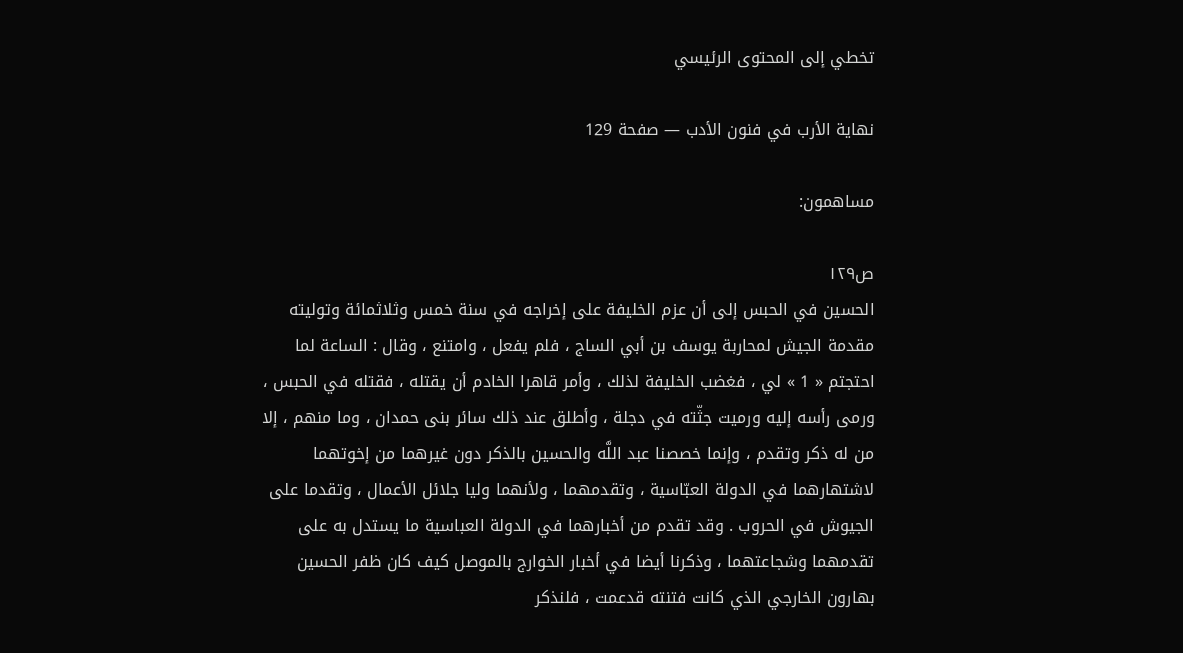تخطي إلى المحتوى الرئيسي

نهاية الأرب في فنون الأدب — صفحة 129

مساهمون:

ص١٢٩
الحسين في الحبس إلى أن عزم الخليفة على إخراجه في سنة خمس وثلاثمائة وتوليته مقدمة الجيش لمحاربة يوسف بن أبي الساج ، فلم يفعل ، وامتنع ، وقال : الساعة لما احتجتم « 1 » لي ، فغضب الخليفة لذلك ، وأمر قاهرا الخادم أن يقتله ، فقتله في الحبس ، ورمى رأسه إليه ورميت جثّته في دجلة ، وأطلق عند ذلك سائر بنى حمدان ، وما منهم ، إلا من له ذكر وتقدم ، وإنما خصصنا عبد اللَّه والحسين بالذكر دون غيرهما من إخوتهما لاشتهارهما في الدولة العبّاسية ، وتقدمهما ، ولأنهما وليا جلائل الأعمال ، وتقدما على الجيوش في الحروب . وقد تقدم من أخبارهما في الدولة العباسية ما يستدل به على تقدمهما وشجاعتهما ، وذكرنا أيضا في أخبار الخوارج بالموصل كيف كان ظفر الحسين بهارون الخارجي الذي كانت فتنته قدعمت ، فلنذكر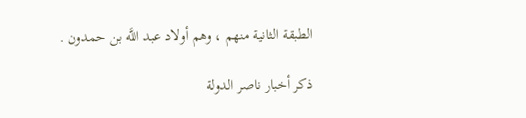الطبقة الثانية منهم ، وهم أولاد عبد اللَّه بن حمدون .

ذكر أخبار ناصر الدولة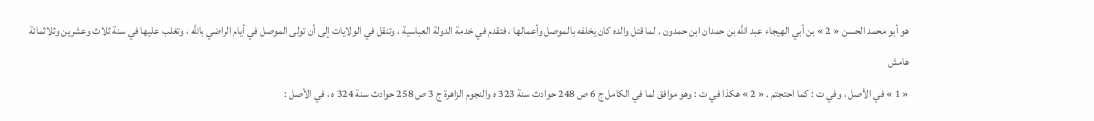هو أبو محمد الحسن « 2 » بن أبي الهيجاء عبد اللَّه بن حمدان ابن حمدون . لما قتل والده كان يخلفه بالموصل وأعمالها ، فتقدم في خدمة الدولة العباسية ، وتنقل في الولايات إلى أن تولى الموصل في أيام الراضي باللَّه ، وتغلب عليها في سنة ثلاث وعشرين وثلاثمائة
هامش
« 1 » في الأصل ، وفي ت : كما احتجتم . « 2 » هكذا في ت : وهو موافق لما في الكامل ج 6 ص 248 حوادث سنة 323 ه والنجوم الزاهرة ج 3 ص 258 حوادث سنة 324 ه ، في الأصل :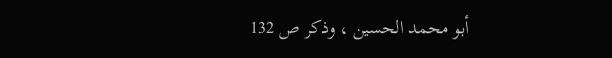أبو محمد الحسين ، وذكر ص 132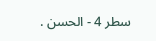سطر 4 - الحسن .